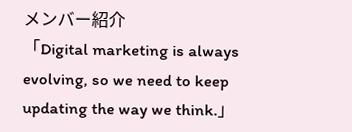メンバー紹介
「Digital marketing is always evolving, so we need to keep updating the way we think.」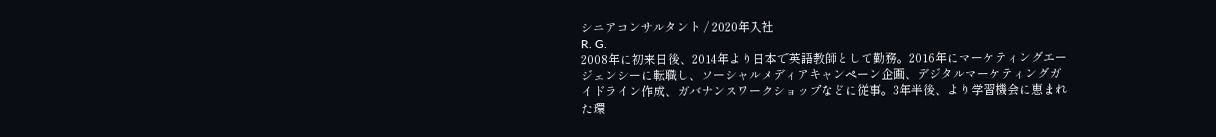シニアコンサルタント / 2020年入社
R. G.
2008年に初来日後、2014年より日本で英語教師として勤務。2016年にマーケティングエージェンシーに転職し、ソーシャルメディアキャンペーン企画、デジタルマーケティングガイドライン作成、ガバナンスワークショップなどに従事。3年半後、より学習機会に恵まれた環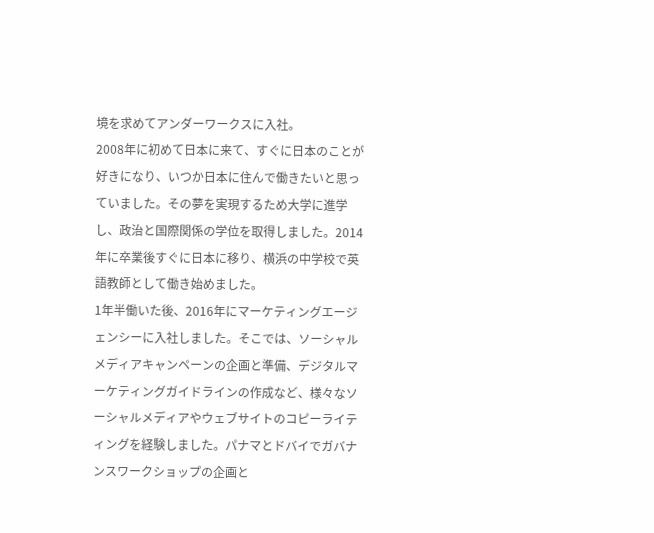境を求めてアンダーワークスに入社。
2008年に初めて日本に来て、すぐに日本のことが好きになり、いつか日本に住んで働きたいと思っていました。その夢を実現するため大学に進学し、政治と国際関係の学位を取得しました。2014年に卒業後すぐに日本に移り、横浜の中学校で英語教師として働き始めました。
1年半働いた後、2016年にマーケティングエージェンシーに入社しました。そこでは、ソーシャルメディアキャンペーンの企画と準備、デジタルマーケティングガイドラインの作成など、様々なソーシャルメディアやウェブサイトのコピーライティングを経験しました。パナマとドバイでガバナンスワークショップの企画と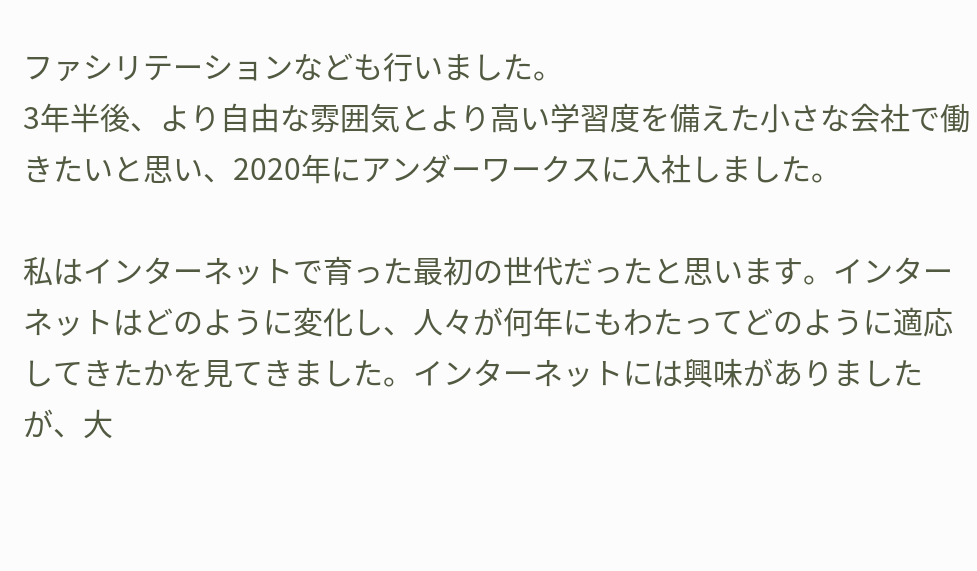ファシリテーションなども行いました。
3年半後、より自由な雰囲気とより高い学習度を備えた小さな会社で働きたいと思い、2020年にアンダーワークスに入社しました。

私はインターネットで育った最初の世代だったと思います。インターネットはどのように変化し、人々が何年にもわたってどのように適応してきたかを見てきました。インターネットには興味がありましたが、大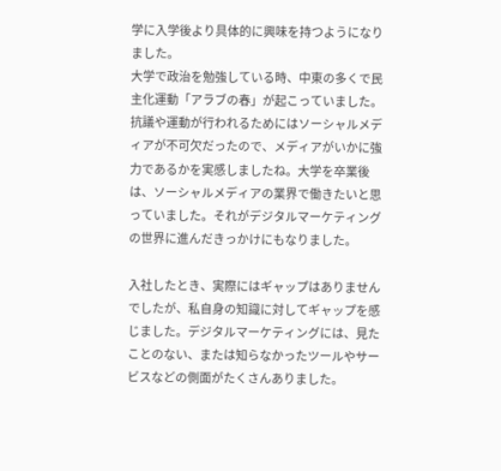学に入学後より具体的に興味を持つようになりました。
大学で政治を勉強している時、中東の多くで民主化運動「アラブの春」が起こっていました。抗議や運動が行われるためにはソーシャルメディアが不可欠だったので、メディアがいかに強力であるかを実感しましたね。大学を卒業後は、ソーシャルメディアの業界で働きたいと思っていました。それがデジタルマーケティングの世界に進んだきっかけにもなりました。

入社したとき、実際にはギャップはありませんでしたが、私自身の知識に対してギャップを感じました。デジタルマーケティングには、見たことのない、または知らなかったツールやサービスなどの側面がたくさんありました。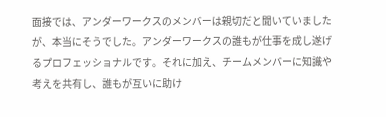面接では、アンダーワークスのメンバーは親切だと聞いていましたが、本当にそうでした。アンダーワークスの誰もが仕事を成し遂げるプロフェッショナルです。それに加え、チームメンバーに知識や考えを共有し、誰もが互いに助け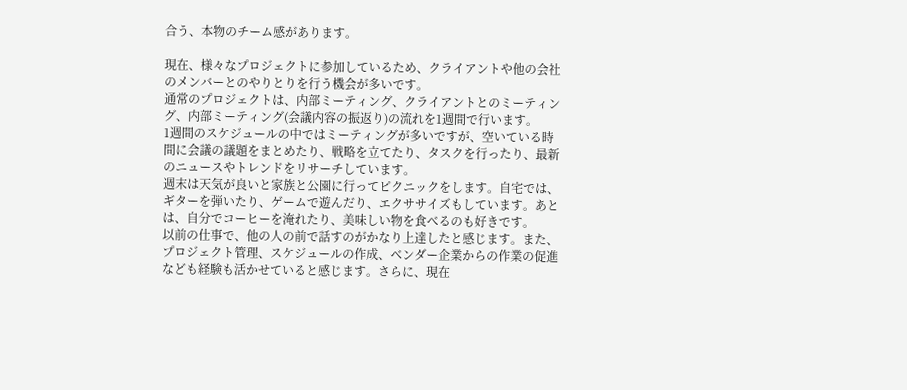合う、本物のチーム感があります。

現在、様々なプロジェクトに参加しているため、クライアントや他の会社のメンバーとのやりとりを行う機会が多いです。
通常のプロジェクトは、内部ミーティング、クライアントとのミーティング、内部ミーティング(会議内容の振返り)の流れを1週間で行います。
1週間のスケジュールの中ではミーティングが多いですが、空いている時間に会議の議題をまとめたり、戦略を立てたり、タスクを行ったり、最新のニュースやトレンドをリサーチしています。
週末は天気が良いと家族と公園に行ってピクニックをします。自宅では、ギターを弾いたり、ゲームで遊んだり、エクササイズもしています。あとは、自分でコーヒーを淹れたり、美味しい物を食べるのも好きです。
以前の仕事で、他の人の前で話すのがかなり上達したと感じます。また、プロジェクト管理、スケジュールの作成、ベンダー企業からの作業の促進なども経験も活かせていると感じます。さらに、現在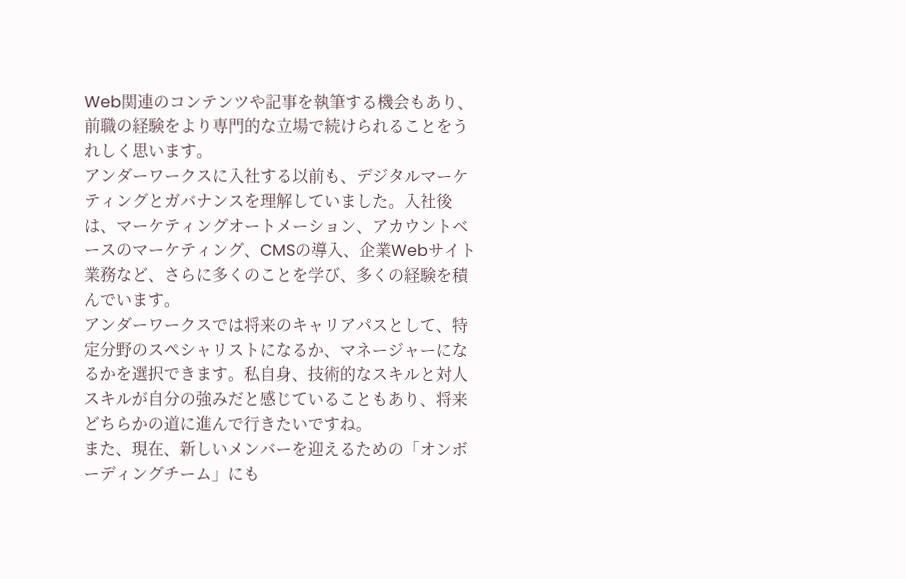Web関連のコンテンツや記事を執筆する機会もあり、前職の経験をより専門的な立場で続けられることをうれしく思います。
アンダーワークスに入社する以前も、デジタルマーケティングとガバナンスを理解していました。入社後は、マーケティングオートメーション、アカウントベースのマーケティング、CMSの導入、企業Webサイト業務など、さらに多くのことを学び、多くの経験を積んでいます。
アンダーワークスでは将来のキャリアパスとして、特定分野のスペシャリストになるか、マネージャーになるかを選択できます。私自身、技術的なスキルと対人スキルが自分の強みだと感じていることもあり、将来どちらかの道に進んで行きたいですね。
また、現在、新しいメンバーを迎えるための「オンボーディングチーム」にも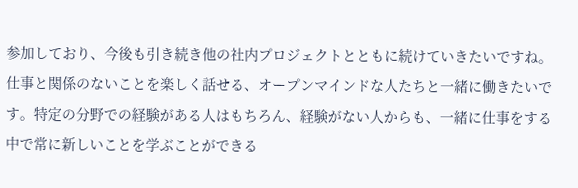参加しており、今後も引き続き他の社内プロジェクトとともに続けていきたいですね。
仕事と関係のないことを楽しく話せる、オープンマインドな人たちと一緒に働きたいです。特定の分野での経験がある人はもちろん、経験がない人からも、一緒に仕事をする中で常に新しいことを学ぶことができる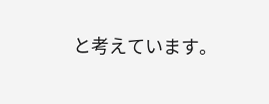と考えています。